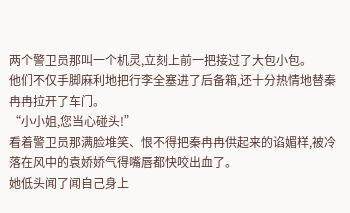两个警卫员那叫一个机灵,立刻上前一把接过了大包小包。
他们不仅手脚麻利地把行李全塞进了后备箱,还十分热情地替秦冉冉拉开了车门。
“小小姐,您当心碰头!”
看着警卫员那满脸堆笑、恨不得把秦冉冉供起来的谄媚样,被冷落在风中的袁娇娇气得嘴唇都快咬出血了。
她低头闻了闻自己身上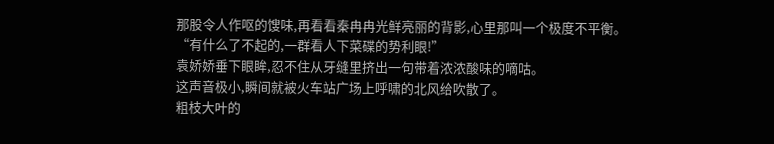那股令人作呕的馊味,再看看秦冉冉光鲜亮丽的背影,心里那叫一个极度不平衡。
“有什么了不起的,一群看人下菜碟的势利眼!”
袁娇娇垂下眼眸,忍不住从牙缝里挤出一句带着浓浓酸味的嘀咕。
这声音极小,瞬间就被火车站广场上呼啸的北风给吹散了。
粗枝大叶的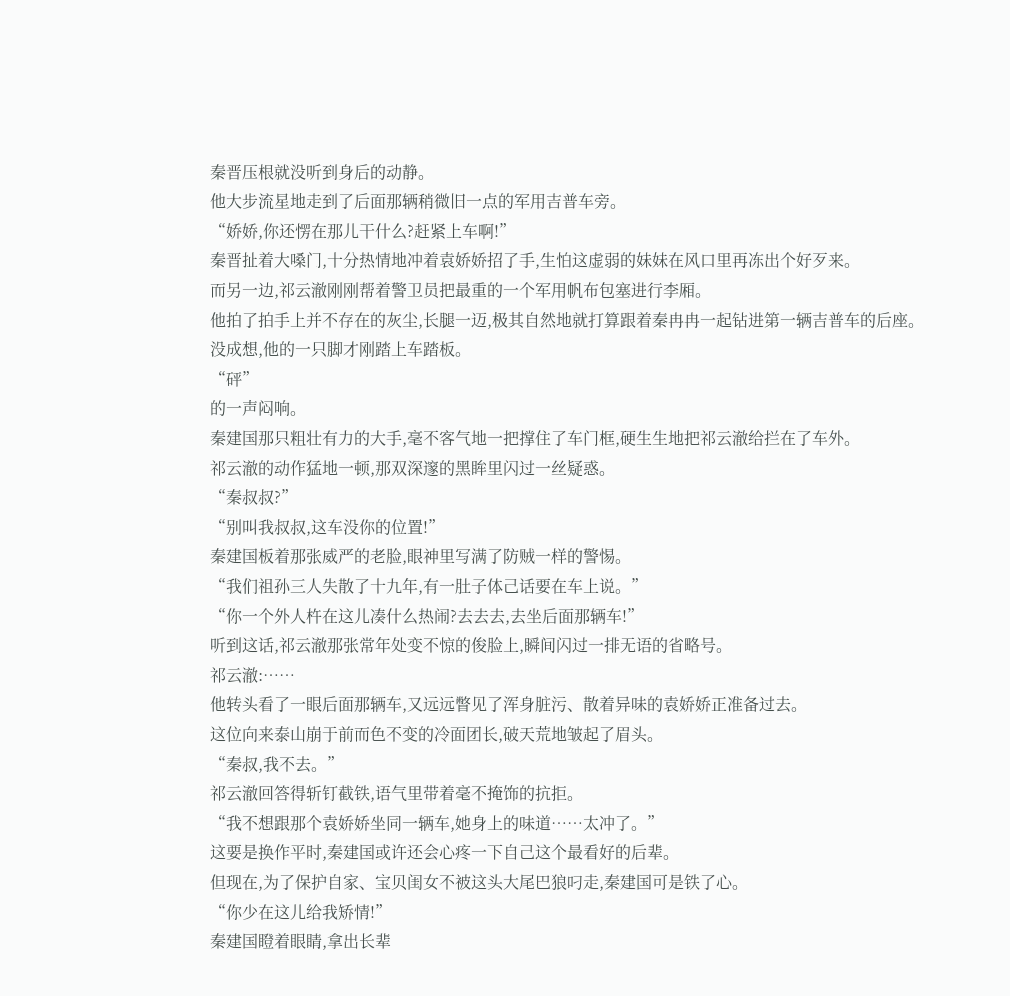秦晋压根就没听到身后的动静。
他大步流星地走到了后面那辆稍微旧一点的军用吉普车旁。
“娇娇,你还愣在那儿干什么?赶紧上车啊!”
秦晋扯着大嗓门,十分热情地冲着袁娇娇招了手,生怕这虚弱的妹妹在风口里再冻出个好歹来。
而另一边,祁云澈刚刚帮着警卫员把最重的一个军用帆布包塞进行李厢。
他拍了拍手上并不存在的灰尘,长腿一迈,极其自然地就打算跟着秦冉冉一起钻进第一辆吉普车的后座。
没成想,他的一只脚才刚踏上车踏板。
“砰”
的一声闷响。
秦建国那只粗壮有力的大手,毫不客气地一把撑住了车门框,硬生生地把祁云澈给拦在了车外。
祁云澈的动作猛地一顿,那双深邃的黑眸里闪过一丝疑惑。
“秦叔叔?”
“别叫我叔叔,这车没你的位置!”
秦建国板着那张威严的老脸,眼神里写满了防贼一样的警惕。
“我们祖孙三人失散了十九年,有一肚子体己话要在车上说。”
“你一个外人杵在这儿凑什么热闹?去去去,去坐后面那辆车!”
听到这话,祁云澈那张常年处变不惊的俊脸上,瞬间闪过一排无语的省略号。
祁云澈:……
他转头看了一眼后面那辆车,又远远瞥见了浑身脏污、散着异味的袁娇娇正准备过去。
这位向来泰山崩于前而色不变的冷面团长,破天荒地皱起了眉头。
“秦叔,我不去。”
祁云澈回答得斩钉截铁,语气里带着毫不掩饰的抗拒。
“我不想跟那个袁娇娇坐同一辆车,她身上的味道……太冲了。”
这要是换作平时,秦建国或许还会心疼一下自己这个最看好的后辈。
但现在,为了保护自家、宝贝闺女不被这头大尾巴狼叼走,秦建国可是铁了心。
“你少在这儿给我矫情!”
秦建国瞪着眼睛,拿出长辈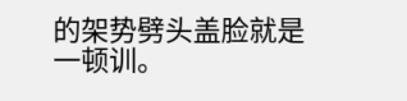的架势劈头盖脸就是一顿训。